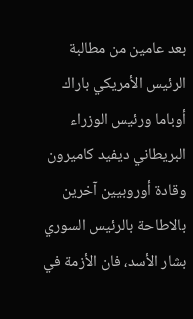بعد عامين من مطالبة الرئيس الأمريكي باراك أوباما ورئيس الوزراء البريطاني ديفيد كاميرون وقادة أوروبيين آخرين بالاطاحة بالرئيس السوري بشار الأسد، فان الأزمة في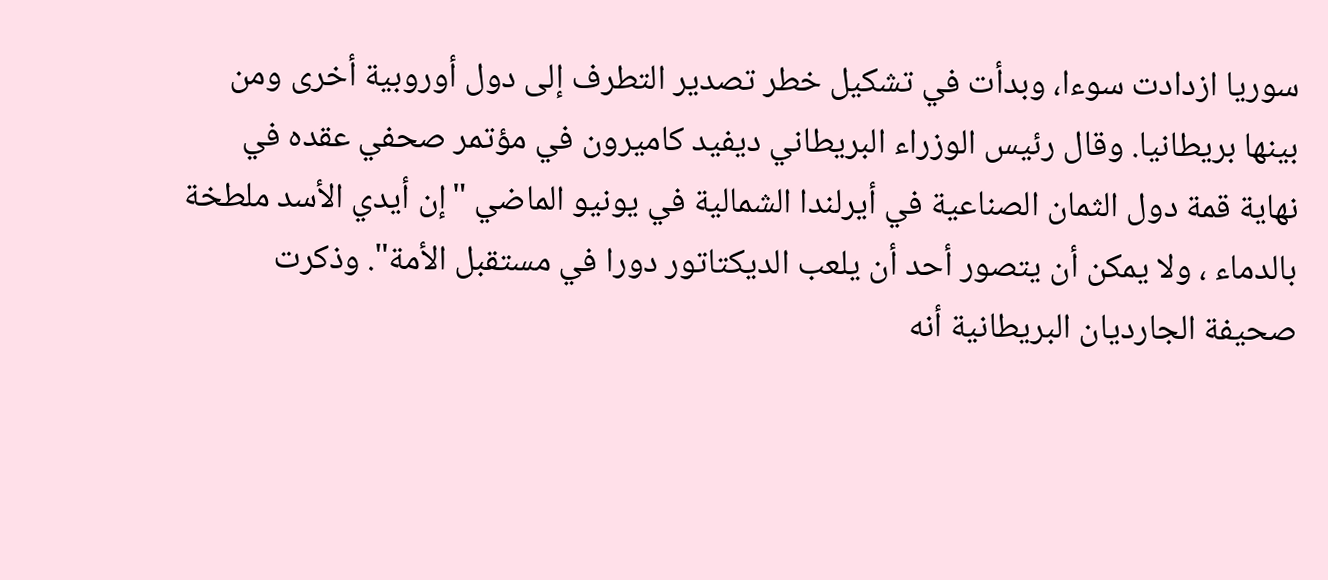سوريا ازدادت سوءا، وبدأت في تشكيل خطر تصدير التطرف إلى دول أوروبية أخرى ومن بينها بريطانيا. وقال رئيس الوزراء البريطاني ديفيد كاميرون في مؤتمر صحفي عقده في نهاية قمة دول الثمان الصناعية في أيرلندا الشمالية في يونيو الماضي "إن أيدي الأسد ملطخة بالدماء ، ولا يمكن أن يتصور أحد أن يلعب الديكتاتور دورا في مستقبل الأمة". وذكرت صحيفة الجارديان البريطانية أنه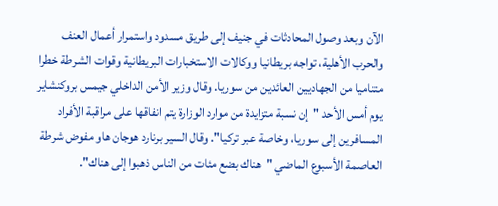الآن وبعد وصول المحادثات في جنيف إلى طريق مسدود واستمرار أعمال العنف والحرب الأهلية، تواجه بريطانيا ووكالات الاستخبارات البريطانية وقوات الشرطة خطرا متناميا من الجهاديين العائدين من سوريا. وقال وزير الأمن الداخلي جيمس بروكنشاير يوم أمس الأحد "إن نسبة متزايدة من موارد الوزارة يتم انفاقها على مراقبة الأفراد المسافرين إلى سوريا، وخاصة عبر تركيا". وقال السير برنارد هوجان هاو مفوض شرطة العاصمة الأسبوع الماضي "هناك بضع مئات من الناس ذهبوا إلى هناك".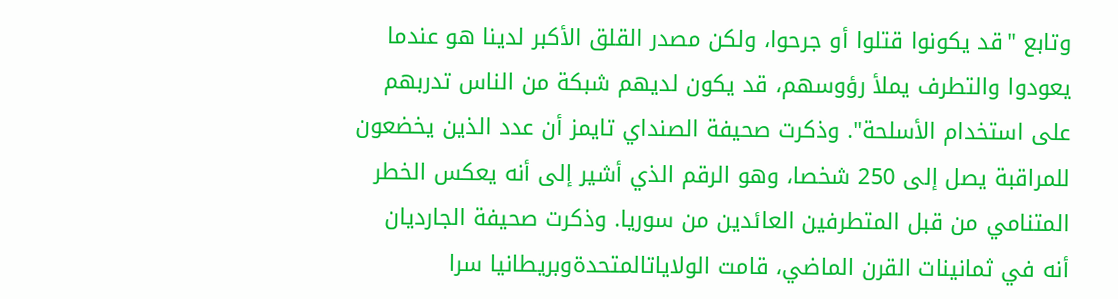وتابع "قد يكونوا قتلوا أو جرحوا، ولكن مصدر القلق الأكبر لدينا هو عندما يعودوا والتطرف يملأ رؤوسهم، قد يكون لديهم شبكة من الناس تدربهم على استخدام الأسلحة". وذكرت صحيفة الصنداي تايمز أن عدد الذين يخضعون للمراقبة يصل إلى 250 شخصا، وهو الرقم الذي أشير إلى أنه يعكس الخطر المتنامي من قبل المتطرفين العائدين من سوريا. وذكرت صحيفة الجارديان أنه في ثمانينات القرن الماضي، قامت الولاياتالمتحدةوبريطانيا سرا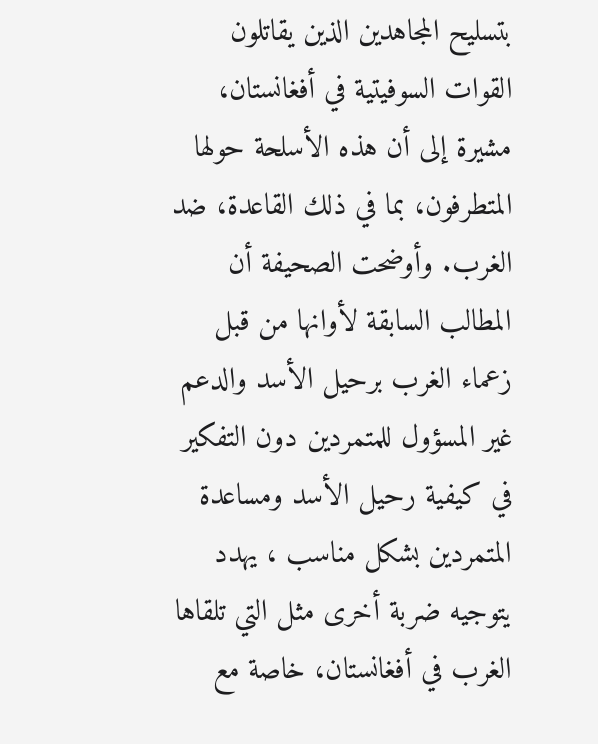بتسليح المجاهدين الذين يقاتلون القوات السوفيتية في أفغانستان، مشيرة إلى أن هذه الأسلحة حولها المتطرفون، بما في ذلك القاعدة، ضد الغرب. وأوضحت الصحيفة أن المطالب السابقة لأوانها من قبل زعماء الغرب برحيل الأسد والدعم غير المسؤول للمتمردين دون التفكير في كيفية رحيل الأسد ومساعدة المتمردين بشكل مناسب ، يهدد يتوجيه ضربة أخرى مثل التي تلقاها الغرب في أفغانستان، خاصة مع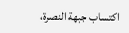اكتساب جبهة النصرة،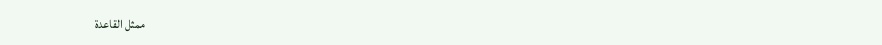ممثل القاعدة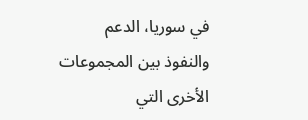في سوريا، الدعم والنفوذ بين المجموعات الأخرى التي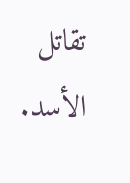تقاتل الأسد.